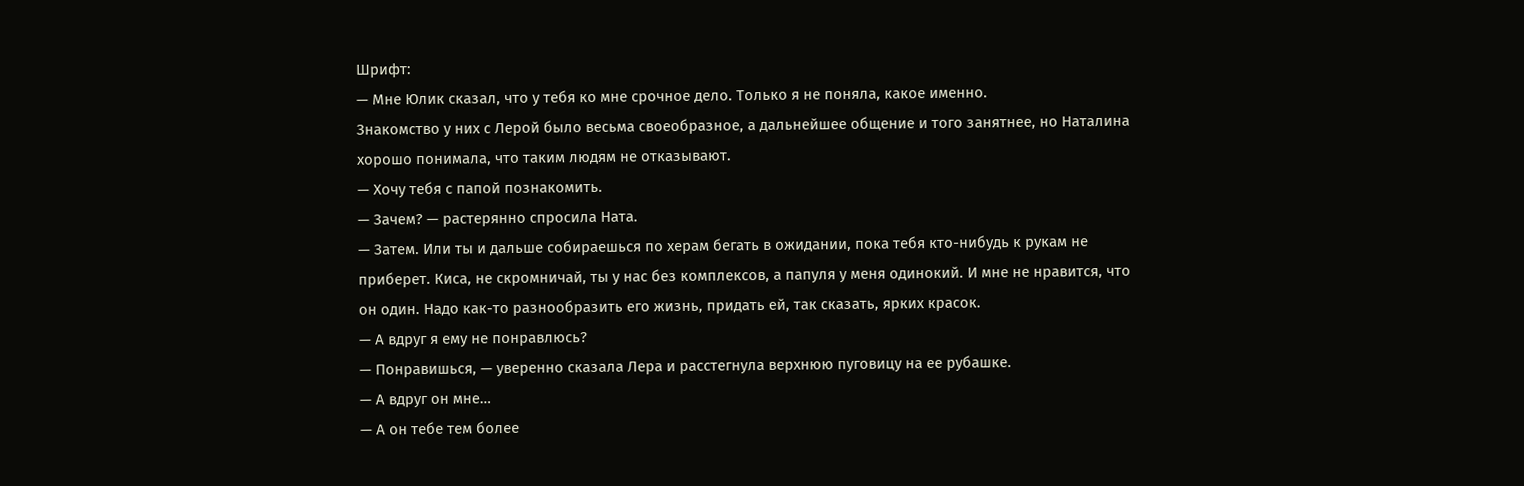Шрифт:
— Мне Юлик сказал, что у тебя ко мне срочное дело. Только я не поняла, какое именно.
Знакомство у них с Лерой было весьма своеобразное, а дальнейшее общение и того занятнее, но Наталина хорошо понимала, что таким людям не отказывают.
— Хочу тебя с папой познакомить.
— Зачем? — растерянно спросила Ната.
— Затем. Или ты и дальше собираешься по херам бегать в ожидании, пока тебя кто-нибудь к рукам не приберет. Киса, не скромничай, ты у нас без комплексов, а папуля у меня одинокий. И мне не нравится, что он один. Надо как-то разнообразить его жизнь, придать ей, так сказать, ярких красок.
— А вдруг я ему не понравлюсь?
— Понравишься, — уверенно сказала Лера и расстегнула верхнюю пуговицу на ее рубашке.
— А вдруг он мне…
— А он тебе тем более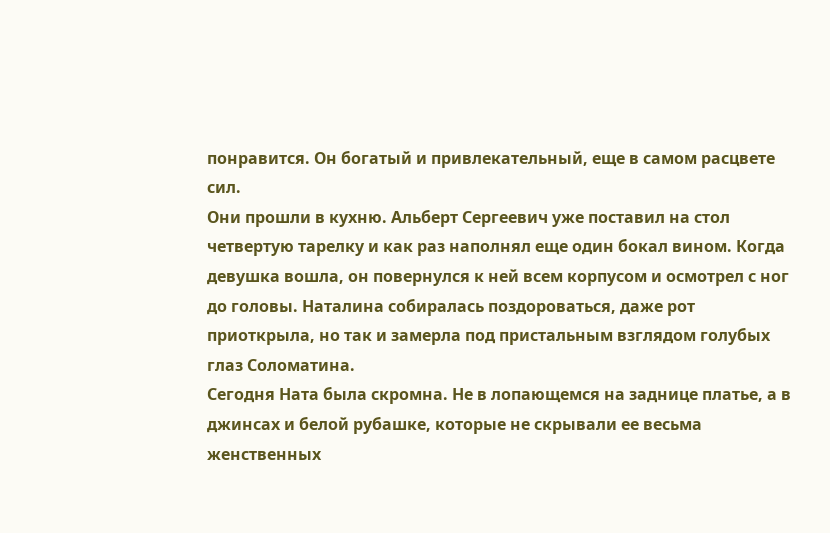понравится. Он богатый и привлекательный, еще в самом расцвете сил.
Они прошли в кухню. Альберт Сергеевич уже поставил на стол четвертую тарелку и как раз наполнял еще один бокал вином. Когда девушка вошла, он повернулся к ней всем корпусом и осмотрел с ног до головы. Наталина собиралась поздороваться, даже рот приоткрыла, но так и замерла под пристальным взглядом голубых глаз Соломатина.
Сегодня Ната была скромна. Не в лопающемся на заднице платье, а в джинсах и белой рубашке, которые не скрывали ее весьма женственных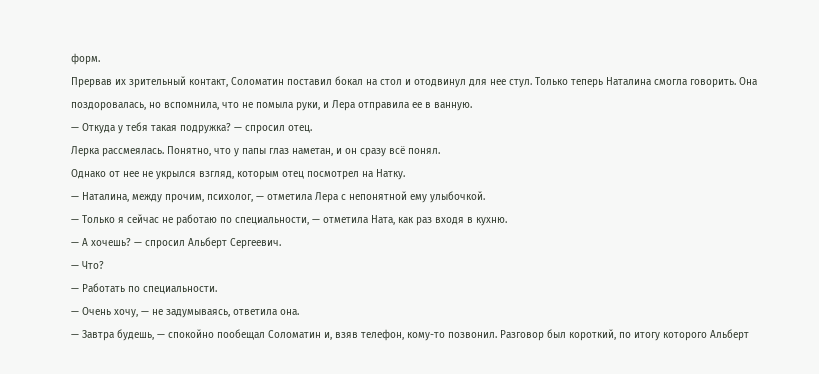форм.
Прервав их зрительный контакт, Соломатин поставил бокал на стол и отодвинул для нее стул. Только теперь Наталина смогла говорить. Она поздоровалась, но вспомнила, что не помыла руки, и Лера отправила ее в ванную.
— Откуда у тебя такая подружка? — спросил отец.
Лерка рассмеялась. Понятно, что у папы глаз наметан, и он сразу всё понял.
Однако от нее не укрылся взгляд, которым отец посмотрел на Натку.
— Наталина, между прочим, психолог, — отметила Лера с непонятной ему улыбочкой.
— Только я сейчас не работаю по специальности, — отметила Ната, как раз входя в кухню.
— А хочешь? — спросил Альберт Сергеевич.
— Что?
— Работать по специальности.
— Очень хочу, — не задумываясь, ответила она.
— Завтра будешь, — спокойно пообещал Соломатин и, взяв телефон, кому-то позвонил. Разговор был короткий, по итогу которого Альберт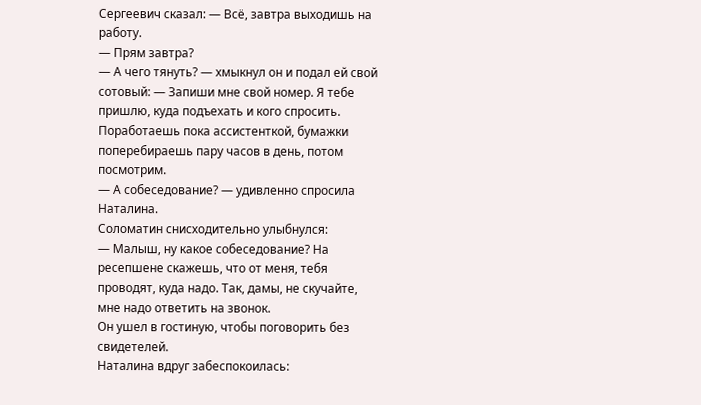Сергеевич сказал: — Всё, завтра выходишь на работу.
— Прям завтра?
— А чего тянуть? — хмыкнул он и подал ей свой сотовый: — Запиши мне свой номер. Я тебе пришлю, куда подъехать и кого спросить. Поработаешь пока ассистенткой, бумажки поперебираешь пару часов в день, потом посмотрим.
— А собеседование? — удивленно спросила Наталина.
Соломатин снисходительно улыбнулся:
— Малыш, ну какое собеседование? На ресепшене скажешь, что от меня, тебя проводят, куда надо. Так, дамы, не скучайте, мне надо ответить на звонок.
Он ушел в гостиную, чтобы поговорить без свидетелей.
Наталина вдруг забеспокоилась: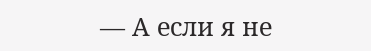— А если я не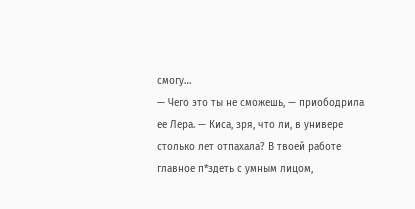смогу…
— Чего это ты не сможешь, — приободрила ее Лера. — Киса, зря, что ли, в универе столько лет отпахала? В твоей работе главное п*здеть с умным лицом,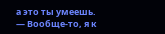а это ты умеешь.
— Вообще-то, я к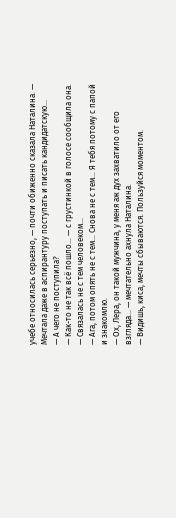учебе относилась серьезно, — почти обиженно сказала Наталина. — Мечтала даже в аспирантуру поступать и писать кандидатскую…
— А чего не поступила?
— Как-то не так всё пошло… — с грустинкой в голосе сообщила она. — Связалась не с тем человеком…
— Ага, потом опять не с тем… Снова не с тем… Я тебя потому с папой и знакомлю.
— Ох, Лера, он такой мужчина, у меня аж дух захватило от его взгляда… — мечтательно ахнула Наталина.
— Видишь, киса, мечты сбываются. Пользуйся моментом.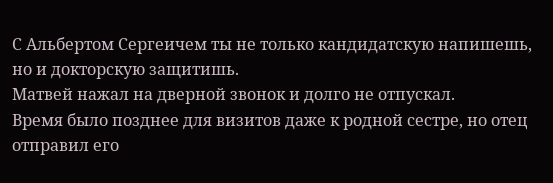С Альбертом Сергеичем ты не только кандидатскую напишешь, но и докторскую защитишь.
Матвей нажал на дверной звонок и долго не отпускал.
Время было позднее для визитов даже к родной сестре, но отец отправил его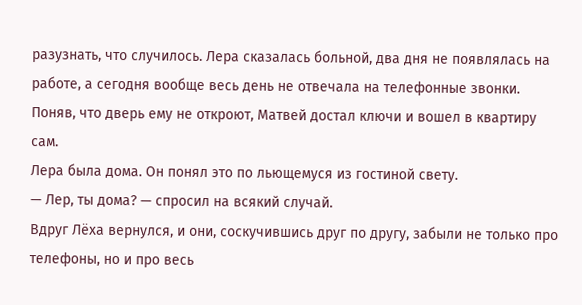разузнать, что случилось. Лера сказалась больной, два дня не появлялась на работе, а сегодня вообще весь день не отвечала на телефонные звонки.
Поняв, что дверь ему не откроют, Матвей достал ключи и вошел в квартиру сам.
Лера была дома. Он понял это по льющемуся из гостиной свету.
— Лер, ты дома? — спросил на всякий случай.
Вдруг Лёха вернулся, и они, соскучившись друг по другу, забыли не только про телефоны, но и про весь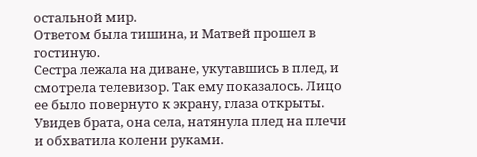остальной мир.
Ответом была тишина, и Матвей прошел в гостиную.
Сестра лежала на диване, укутавшись в плед, и смотрела телевизор. Так ему показалось. Лицо ее было повернуто к экрану, глаза открыты. Увидев брата, она села, натянула плед на плечи и обхватила колени руками.